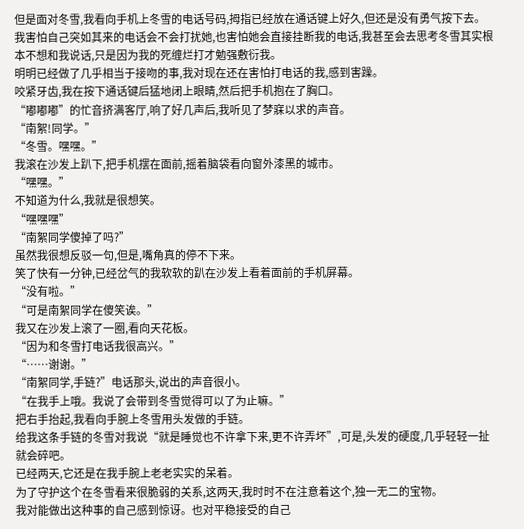但是面对冬雪,我看向手机上冬雪的电话号码,拇指已经放在通话键上好久,但还是没有勇气按下去。
我害怕自己突如其来的电话会不会打扰她,也害怕她会直接挂断我的电话,我甚至会去思考冬雪其实根本不想和我说话,只是因为我的死缠烂打才勉强敷衍我。
明明已经做了几乎相当于接吻的事,我对现在还在害怕打电话的我,感到害躁。
咬紧牙齿,我在按下通话键后猛地闭上眼睛,然后把手机抱在了胸口。
“嘟嘟嘟”的忙音挤满客厅,响了好几声后,我听见了梦寐以求的声音。
“南絮!同学。”
“冬雪。嘿嘿。”
我滚在沙发上趴下,把手机摆在面前,摇着脑袋看向窗外漆黑的城市。
“嘿嘿。”
不知道为什么,我就是很想笑。
“嘿嘿嘿”
“南絮同学傻掉了吗?”
虽然我很想反驳一句,但是,嘴角真的停不下来。
笑了快有一分钟,已经岔气的我软软的趴在沙发上看着面前的手机屏幕。
“没有啦。”
“可是南絮同学在傻笑诶。”
我又在沙发上滚了一圈,看向天花板。
“因为和冬雪打电话我很高兴。”
“……谢谢。”
“南絮同学,手链?”电话那头,说出的声音很小。
“在我手上哦。我说了会带到冬雪觉得可以了为止嘛。”
把右手抬起,我看向手腕上冬雪用头发做的手链。
给我这条手链的冬雪对我说“就是睡觉也不许拿下来,更不许弄坏”,可是,头发的硬度,几乎轻轻一扯就会碎吧。
已经两天,它还是在我手腕上老老实实的呆着。
为了守护这个在冬雪看来很脆弱的关系,这两天,我时时不在注意着这个,独一无二的宝物。
我对能做出这种事的自己感到惊讶。也对平稳接受的自己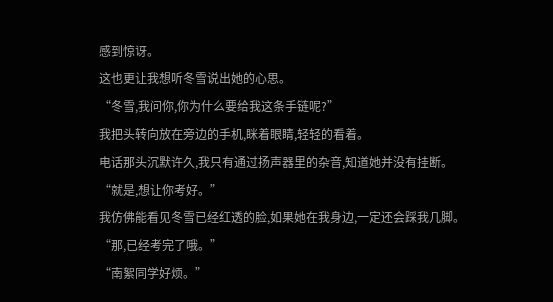感到惊讶。
这也更让我想听冬雪说出她的心思。
“冬雪,我问你,你为什么要给我这条手链呢?”
我把头转向放在旁边的手机,眯着眼睛,轻轻的看着。
电话那头沉默许久,我只有通过扬声器里的杂音,知道她并没有挂断。
“就是,想让你考好。”
我仿佛能看见冬雪已经红透的脸,如果她在我身边,一定还会踩我几脚。
“那,已经考完了哦。”
“南絮同学好烦。”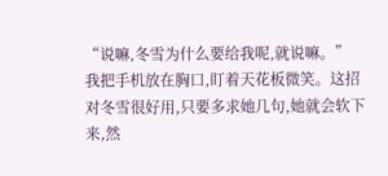“说嘛,冬雪为什么要给我呢,就说嘛。”
我把手机放在胸口,盯着天花板微笑。这招对冬雪很好用,只要多求她几句,她就会软下来,然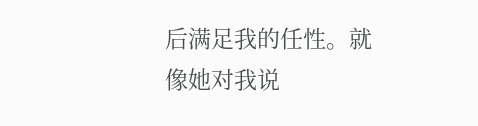后满足我的任性。就像她对我说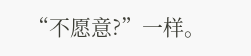“不愿意?”一样。